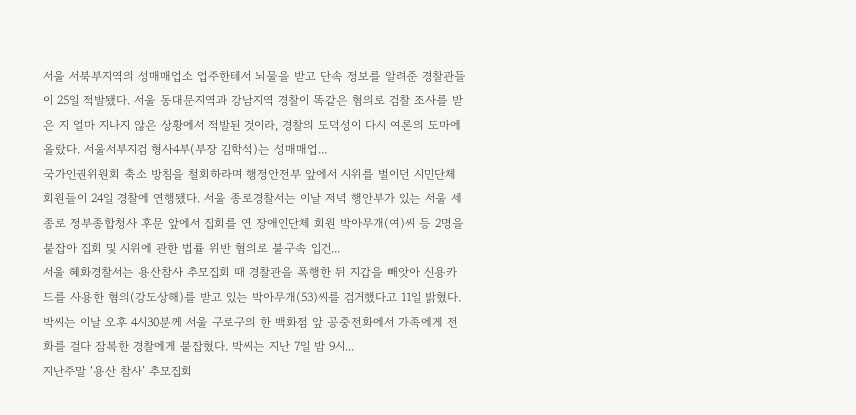서울 서북부지역의 성매매업소 업주한테서 뇌물을 받고 단속 정보를 알려준 경찰관들이 25일 적발됐다. 서울 동대문지역과 강남지역 경찰이 똑같은 혐의로 검찰 조사를 받은 지 얼마 지나지 않은 상황에서 적발된 것이라, 경찰의 도덕성이 다시 여론의 도마에 올랐다. 서울서부지검 형사4부(부장 김학석)는 성매매업...
국가인권위원회 축소 방침을 철회하라며 행정안전부 앞에서 시위를 벌이던 시민단체 회원들이 24일 경찰에 연행됐다. 서울 종로경찰서는 이날 저녁 행안부가 있는 서울 세종로 정부종합청사 후문 앞에서 집회를 연 장애인단체 회원 박아무개(여)씨 등 2명을 붙잡아 집회 및 시위에 관한 법률 위반 혐의로 불구속 입건...
서울 혜화경찰서는 용산참사 추모집회 때 경찰관을 폭행한 뒤 지갑을 빼앗아 신용카드를 사용한 혐의(강도상해)를 받고 있는 박아무개(53)씨를 검거했다고 11일 밝혔다. 박씨는 이날 오후 4시30분께 서울 구로구의 한 백화점 앞 공중전화에서 가족에게 전화를 걸다 잠복한 경찰에게 붙잡혔다. 박씨는 지난 7일 밤 9시...
지난주말 ‘용산 참사’ 추모집회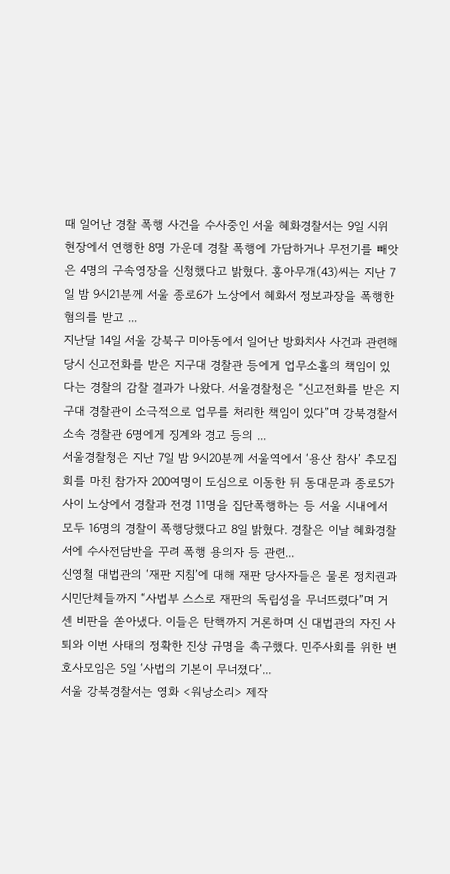때 일어난 경찰 폭행 사건을 수사중인 서울 혜화경찰서는 9일 시위 현장에서 연행한 8명 가운데 경찰 폭행에 가담하거나 무전기를 빼앗은 4명의 구속영장을 신청했다고 밝혔다. 홍아무개(43)씨는 지난 7일 밤 9시21분께 서울 종로6가 노상에서 혜화서 정보과장을 폭행한 혐의를 받고 ...
지난달 14일 서울 강북구 미아동에서 일어난 방화치사 사건과 관련해 당시 신고전화를 받은 지구대 경찰관 등에게 업무소홀의 책임이 있다는 경찰의 감찰 결과가 나왔다. 서울경찰청은 “신고전화를 받은 지구대 경찰관이 소극적으로 업무를 처리한 책임이 있다”며 강북경찰서 소속 경찰관 6명에게 징계와 경고 등의 ...
서울경찰청은 지난 7일 밤 9시20분께 서울역에서 ‘용산 참사’ 추모집회를 마친 참가자 200여명이 도심으로 이동한 뒤 동대문과 종로5가 사이 노상에서 경찰과 전경 11명을 집단폭행하는 등 서울 시내에서 모두 16명의 경찰이 폭행당했다고 8일 밝혔다. 경찰은 이날 혜화경찰서에 수사전담반을 꾸려 폭행 용의자 등 관련...
신영철 대법관의 ‘재판 지침’에 대해 재판 당사자들은 물론 정치권과 시민단체들까지 “사법부 스스로 재판의 독립성을 무너뜨렸다”며 거센 비판을 쏟아냈다. 이들은 탄핵까지 거론하며 신 대법관의 자진 사퇴와 이번 사태의 정확한 진상 규명을 촉구했다. 민주사회를 위한 변호사모임은 5일 ‘사법의 기본이 무너졌다’...
서울 강북경찰서는 영화 <워낭소리> 제작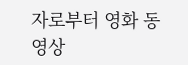자로부터 영화 동영상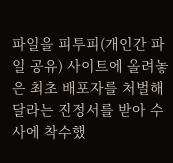파일을 피투피(개인간 파일 공유) 사이트에 올려놓은 최초 배포자를 처벌해달라는 진정서를 받아 수사에 착수했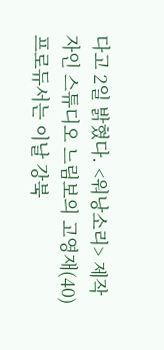다고 2일 밝혔다. <워낭소리> 제작자인 스튜디오 느림보의 고영재(40) 프로듀서는 이날 강북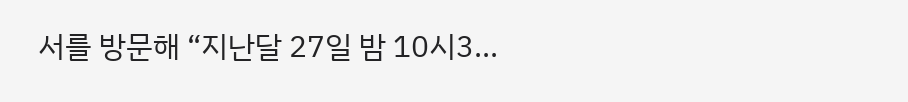서를 방문해 “지난달 27일 밤 10시3...